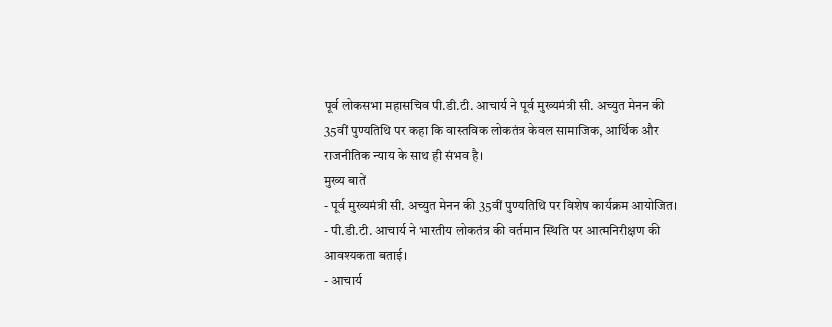पूर्व लोकसभा महासचिव पी.डी.टी. आचार्य ने पूर्व मुख्यमंत्री सी. अच्युत मेनन की 35वीं पुण्यतिथि पर कहा कि वास्तविक लोकतंत्र केवल सामाजिक, आर्थिक और राजनीतिक न्याय के साथ ही संभव है।
मुख्य बातें
- पूर्व मुख्यमंत्री सी. अच्युत मेनन की 35वीं पुण्यतिथि पर विशेष कार्यक्रम आयोजित।
- पी.डी.टी. आचार्य ने भारतीय लोकतंत्र की वर्तमान स्थिति पर आत्मनिरीक्षण की आवश्यकता बताई।
- आचार्य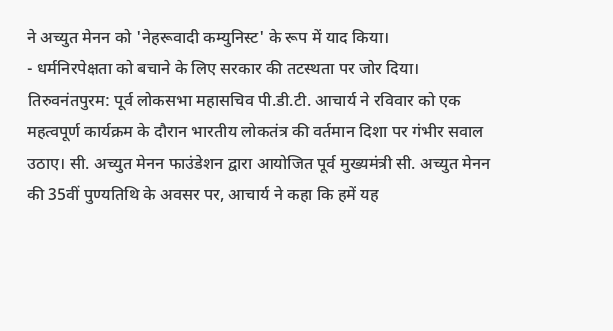ने अच्युत मेनन को 'नेहरूवादी कम्युनिस्ट' के रूप में याद किया।
- धर्मनिरपेक्षता को बचाने के लिए सरकार की तटस्थता पर जोर दिया।
तिरुवनंतपुरम: पूर्व लोकसभा महासचिव पी.डी.टी. आचार्य ने रविवार को एक महत्वपूर्ण कार्यक्रम के दौरान भारतीय लोकतंत्र की वर्तमान दिशा पर गंभीर सवाल उठाए। सी. अच्युत मेनन फाउंडेशन द्वारा आयोजित पूर्व मुख्यमंत्री सी. अच्युत मेनन की 35वीं पुण्यतिथि के अवसर पर, आचार्य ने कहा कि हमें यह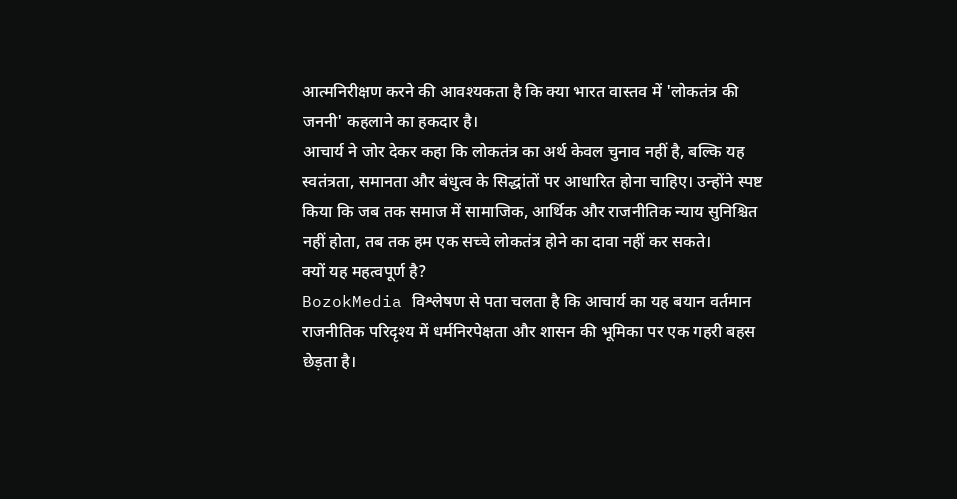आत्मनिरीक्षण करने की आवश्यकता है कि क्या भारत वास्तव में 'लोकतंत्र की जननी' कहलाने का हकदार है।
आचार्य ने जोर देकर कहा कि लोकतंत्र का अर्थ केवल चुनाव नहीं है, बल्कि यह स्वतंत्रता, समानता और बंधुत्व के सिद्धांतों पर आधारित होना चाहिए। उन्होंने स्पष्ट किया कि जब तक समाज में सामाजिक, आर्थिक और राजनीतिक न्याय सुनिश्चित नहीं होता, तब तक हम एक सच्चे लोकतंत्र होने का दावा नहीं कर सकते।
क्यों यह महत्वपूर्ण है?
BozokMedia विश्लेषण से पता चलता है कि आचार्य का यह बयान वर्तमान राजनीतिक परिदृश्य में धर्मनिरपेक्षता और शासन की भूमिका पर एक गहरी बहस छेड़ता है।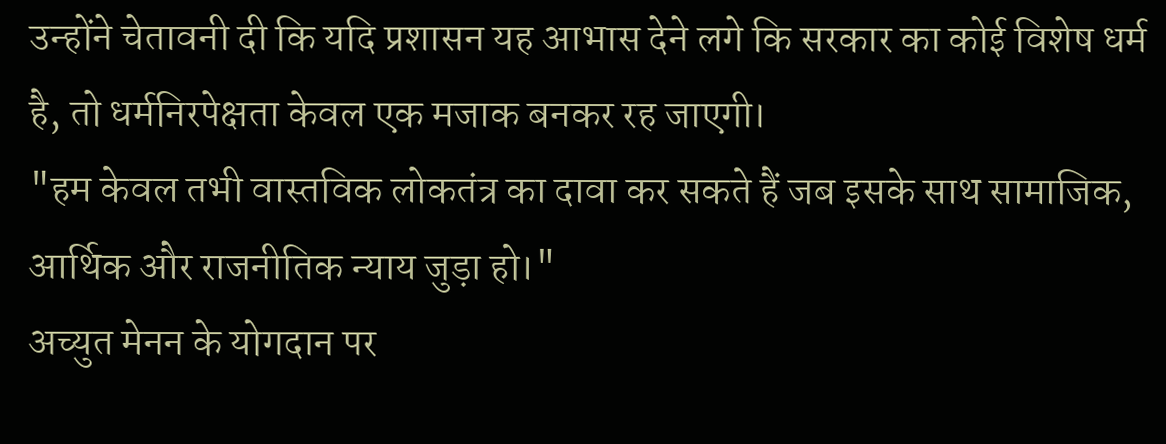उन्होंने चेतावनी दी कि यदि प्रशासन यह आभास देने लगे कि सरकार का कोई विशेष धर्म है, तो धर्मनिरपेक्षता केवल एक मजाक बनकर रह जाएगी।
"हम केवल तभी वास्तविक लोकतंत्र का दावा कर सकते हैं जब इसके साथ सामाजिक, आर्थिक और राजनीतिक न्याय जुड़ा हो।"
अच्युत मेनन के योगदान पर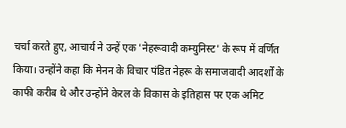चर्चा करते हुए, आचार्य ने उन्हें एक 'नेहरूवादी कम्युनिस्ट' के रूप में वर्णित किया। उन्होंने कहा कि मेनन के विचार पंडित नेहरू के समाजवादी आदर्शों के काफी करीब थे और उन्होंने केरल के विकास के इतिहास पर एक अमिट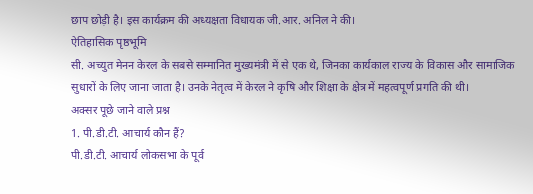छाप छोड़ी है। इस कार्यक्रम की अध्यक्षता विधायक जी.आर. अनिल ने की।
ऐतिहासिक पृष्ठभूमि
सी. अच्युत मेनन केरल के सबसे सम्मानित मुख्यमंत्री में से एक थे, जिनका कार्यकाल राज्य के विकास और सामाजिक सुधारों के लिए जाना जाता है। उनके नेतृत्व में केरल ने कृषि और शिक्षा के क्षेत्र में महत्वपूर्ण प्रगति की थी।
अक्सर पूछे जाने वाले प्रश्न
1. पी.डी.टी. आचार्य कौन हैं?
पी.डी.टी. आचार्य लोकसभा के पूर्व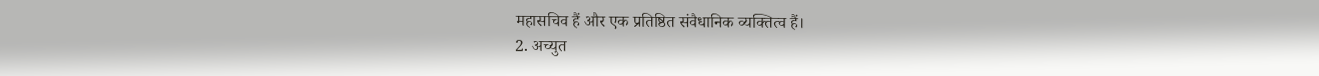महासचिव हैं और एक प्रतिष्ठित संवैधानिक व्यक्तित्व हैं।
2. अच्युत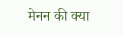मेनन की क्या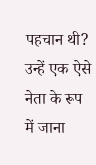पहचान थी?
उन्हें एक ऐसे नेता के रूप में जाना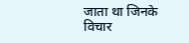जाता था जिनके विचार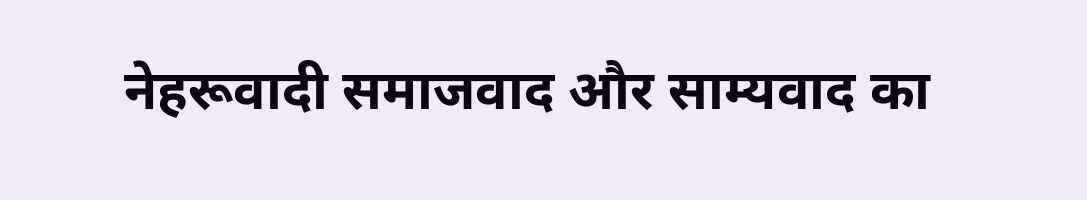नेहरूवादी समाजवाद और साम्यवाद का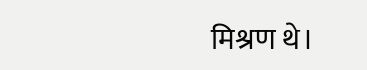मिश्रण थे।